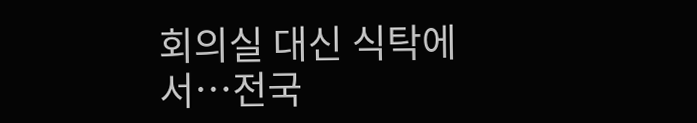회의실 대신 식탁에서…전국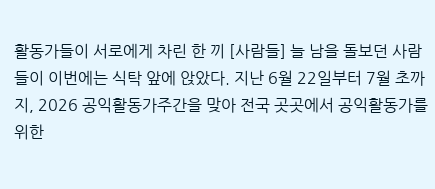활동가들이 서로에게 차린 한 끼 [사람들] 늘 남을 돌보던 사람들이 이번에는 식탁 앞에 앉았다. 지난 6월 22일부터 7월 초까지, 2026 공익활동가주간을 맞아 전국 곳곳에서 공익활동가를 위한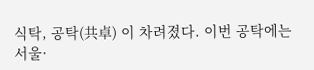식탁, 공탁(共卓) 이 차려졌다. 이번 공탁에는 서울·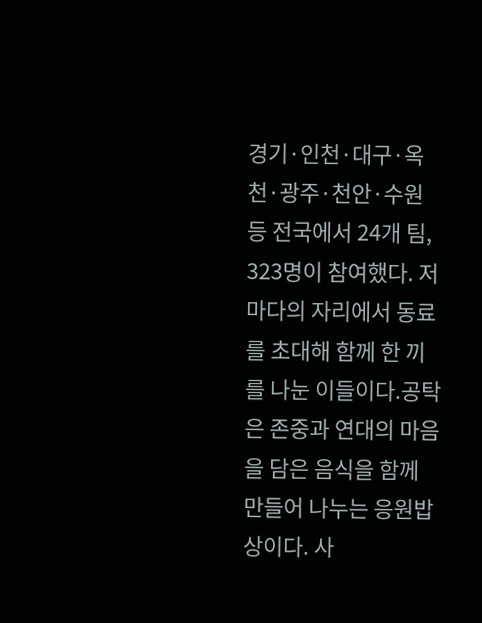경기·인천·대구·옥천·광주·천안·수원 등 전국에서 24개 팀, 323명이 참여했다. 저마다의 자리에서 동료를 초대해 함께 한 끼를 나눈 이들이다.공탁은 존중과 연대의 마음을 담은 음식을 함께 만들어 나누는 응원밥상이다. 사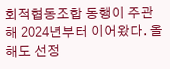회적협동조합 동행이 주관해 2024년부터 이어왔다. 올해도 선정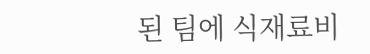된 팀에 식재료비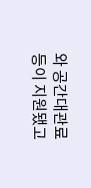와 공간대관료 등이 지원됐고